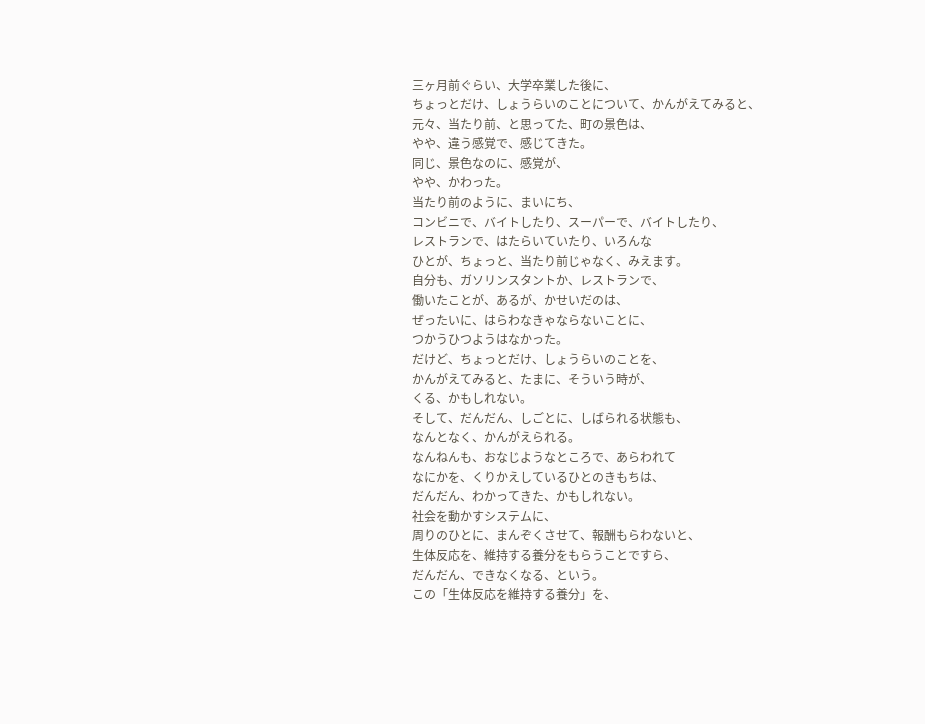三ヶ月前ぐらい、大学卒業した後に、
ちょっとだけ、しょうらいのことについて、かんがえてみると、
元々、当たり前、と思ってた、町の景色は、
やや、違う感覚で、感じてきた。
同じ、景色なのに、感覚が、
やや、かわった。
当たり前のように、まいにち、
コンビニで、バイトしたり、スーパーで、バイトしたり、
レストランで、はたらいていたり、いろんな
ひとが、ちょっと、当たり前じゃなく、みえます。
自分も、ガソリンスタントか、レストランで、
働いたことが、あるが、かせいだのは、
ぜったいに、はらわなきゃならないことに、
つかうひつようはなかった。
だけど、ちょっとだけ、しょうらいのことを、
かんがえてみると、たまに、そういう時が、
くる、かもしれない。
そして、だんだん、しごとに、しばられる状態も、
なんとなく、かんがえられる。
なんねんも、おなじようなところで、あらわれて
なにかを、くりかえしているひとのきもちは、
だんだん、わかってきた、かもしれない。
社会を動かすシステムに、
周りのひとに、まんぞくさせて、報酬もらわないと、
生体反応を、維持する養分をもらうことですら、
だんだん、できなくなる、という。
この「生体反応を維持する養分」を、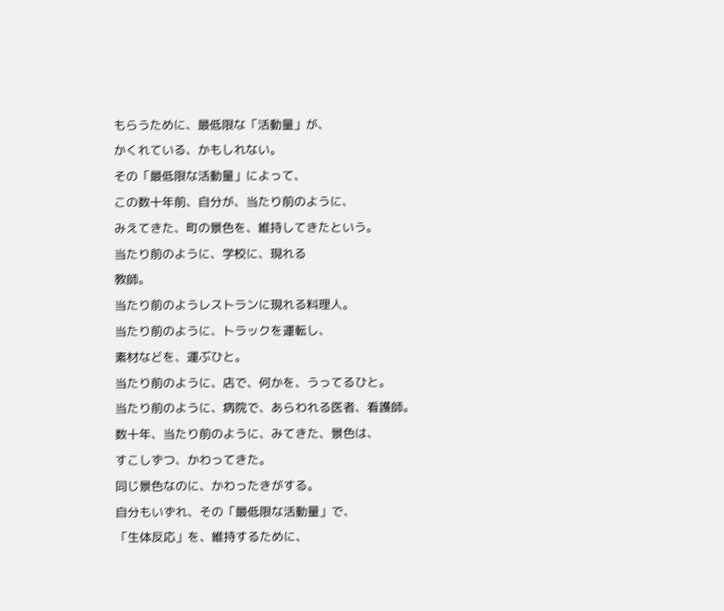もらうために、最低限な「活動量」が、
かくれている、かもしれない。
その「最低限な活動量」によって、
この数十年前、自分が、当たり前のように、
みえてきた、町の景色を、維持してきたという。
当たり前のように、学校に、現れる
教師。
当たり前のようレストランに現れる料理人。
当たり前のように、トラックを運転し、
素材などを、運ぶひと。
当たり前のように、店で、何かを、うってるひと。
当たり前のように、病院で、あらわれる医者、看護師。
数十年、当たり前のように、みてきた、景色は、
すこしずつ、かわってきた。
同じ景色なのに、かわったきがする。
自分もいずれ、その「最低限な活動量」で、
「生体反応」を、維持するために、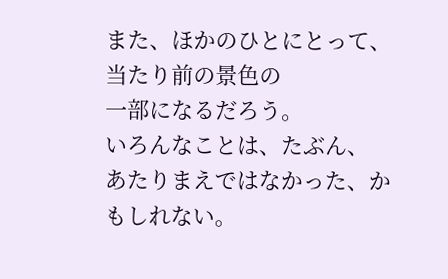また、ほかのひとにとって、当たり前の景色の
一部になるだろう。
いろんなことは、たぶん、
あたりまえではなかった、かもしれない。